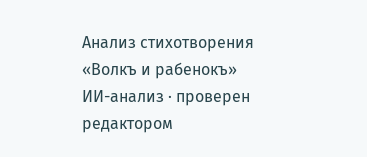Анализ стихотворения «Волкъ и рабенокъ»
ИИ-анализ · проверен редактором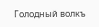Голодный волкъ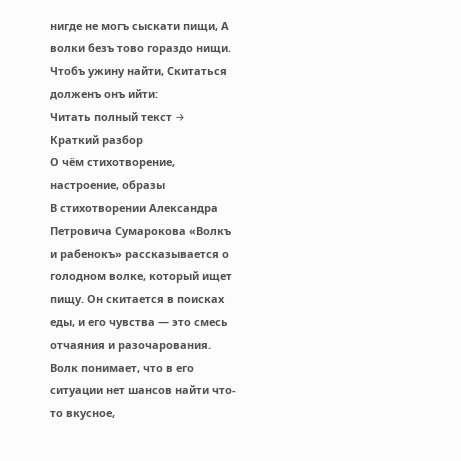нигде не могъ сыскати пищи, А волки безъ тово гораздо нищи. Чтобъ ужину найти, Скитаться долженъ онъ ийти:
Читать полный текст →
Краткий разбор
О чём стихотворение, настроение, образы
В стихотворении Александра Петровича Сумарокова «Волкъ и рабенокъ» рассказывается о голодном волке, который ищет пищу. Он скитается в поисках еды, и его чувства — это смесь отчаяния и разочарования. Волк понимает, что в его ситуации нет шансов найти что-то вкусное,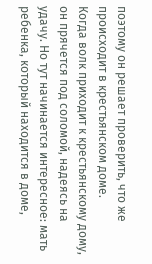поэтому он решает проверить, что же происходит в крестьянском доме.
Когда волк приходит к крестьянскому дому, он прячется под соломой, надеясь на удачу. Но тут начинается интересное: мать ребенка, который находится в доме,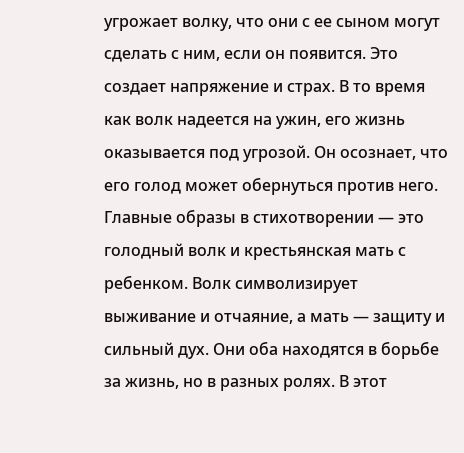угрожает волку, что они с ее сыном могут сделать с ним, если он появится. Это создает напряжение и страх. В то время как волк надеется на ужин, его жизнь оказывается под угрозой. Он осознает, что его голод может обернуться против него.
Главные образы в стихотворении — это голодный волк и крестьянская мать с ребенком. Волк символизирует выживание и отчаяние, а мать — защиту и сильный дух. Они оба находятся в борьбе за жизнь, но в разных ролях. В этот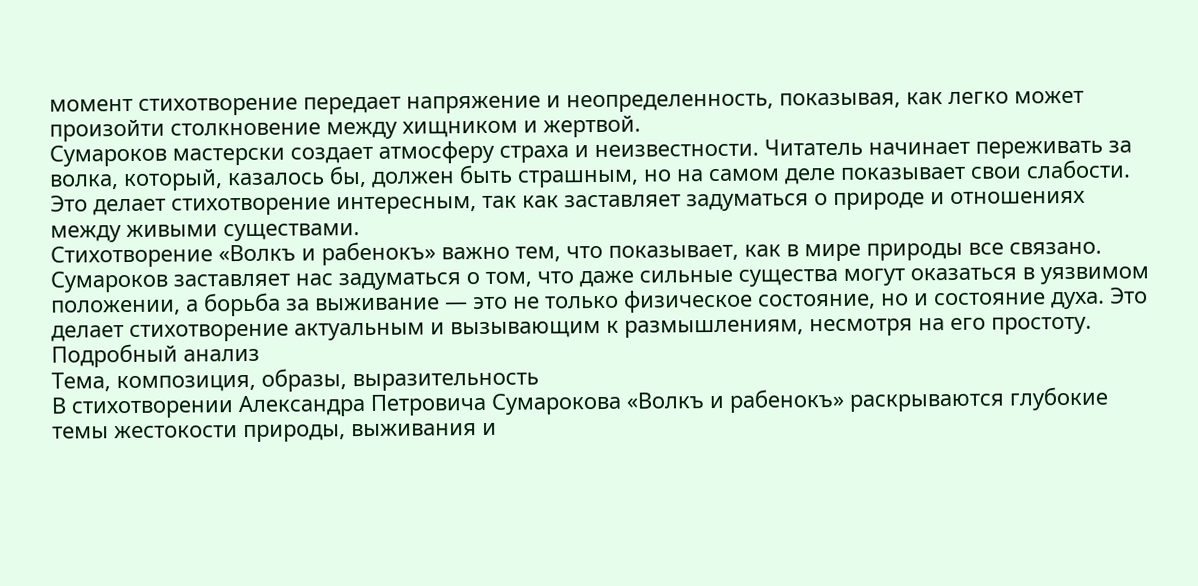момент стихотворение передает напряжение и неопределенность, показывая, как легко может произойти столкновение между хищником и жертвой.
Сумароков мастерски создает атмосферу страха и неизвестности. Читатель начинает переживать за волка, который, казалось бы, должен быть страшным, но на самом деле показывает свои слабости. Это делает стихотворение интересным, так как заставляет задуматься о природе и отношениях между живыми существами.
Стихотворение «Волкъ и рабенокъ» важно тем, что показывает, как в мире природы все связано. Сумароков заставляет нас задуматься о том, что даже сильные существа могут оказаться в уязвимом положении, а борьба за выживание — это не только физическое состояние, но и состояние духа. Это делает стихотворение актуальным и вызывающим к размышлениям, несмотря на его простоту.
Подробный анализ
Тема, композиция, образы, выразительность
В стихотворении Александра Петровича Сумарокова «Волкъ и рабенокъ» раскрываются глубокие темы жестокости природы, выживания и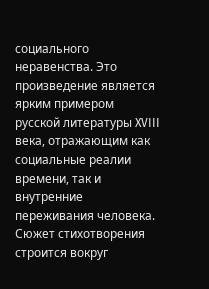социального неравенства. Это произведение является ярким примером русской литературы XVIII века, отражающим как социальные реалии времени, так и внутренние переживания человека.
Сюжет стихотворения строится вокруг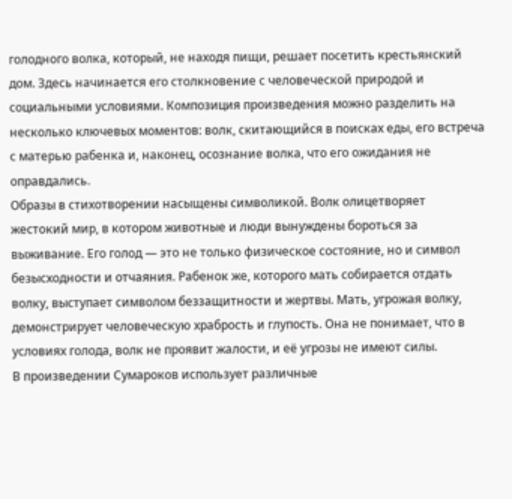голодного волка, который, не находя пищи, решает посетить крестьянский дом. Здесь начинается его столкновение с человеческой природой и социальными условиями. Композиция произведения можно разделить на несколько ключевых моментов: волк, скитающийся в поисках еды, его встреча с матерью рабенка и, наконец, осознание волка, что его ожидания не оправдались.
Образы в стихотворении насыщены символикой. Волк олицетворяет жестокий мир, в котором животные и люди вынуждены бороться за выживание. Его голод — это не только физическое состояние, но и символ безысходности и отчаяния. Рабенок же, которого мать собирается отдать волку, выступает символом беззащитности и жертвы. Мать, угрожая волку, демонстрирует человеческую храбрость и глупость. Она не понимает, что в условиях голода, волк не проявит жалости, и её угрозы не имеют силы.
В произведении Сумароков использует различные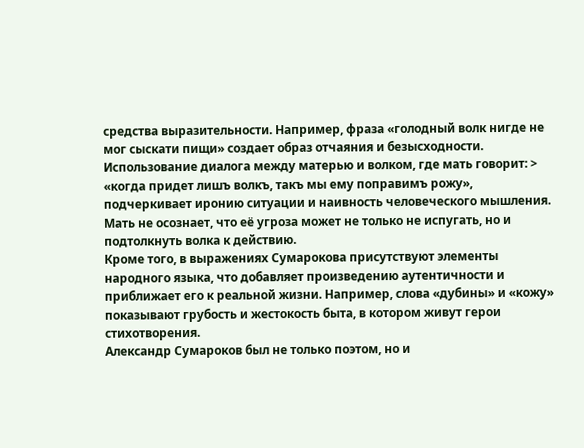средства выразительности. Например, фраза «голодный волк нигде не мог сыскати пищи» создает образ отчаяния и безысходности. Использование диалога между матерью и волком, где мать говорит: > «когда придет лишъ волкъ, такъ мы ему поправимъ рожу», подчеркивает иронию ситуации и наивность человеческого мышления. Мать не осознает, что её угроза может не только не испугать, но и подтолкнуть волка к действию.
Кроме того, в выражениях Сумарокова присутствуют элементы народного языка, что добавляет произведению аутентичности и приближает его к реальной жизни. Например, слова «дубины» и «кожу» показывают грубость и жестокость быта, в котором живут герои стихотворения.
Александр Сумароков был не только поэтом, но и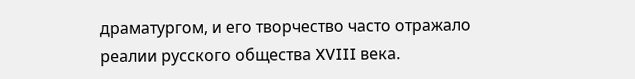драматургом, и его творчество часто отражало реалии русского общества XVIII века.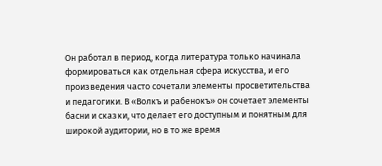Он работал в период, когда литература только начинала формироваться как отдельная сфера искусства, и его произведения часто сочетали элементы просветительства и педагогики. В «Волкъ и рабенокъ» он сочетает элементы басни и сказки, что делает его доступным и понятным для широкой аудитории, но в то же время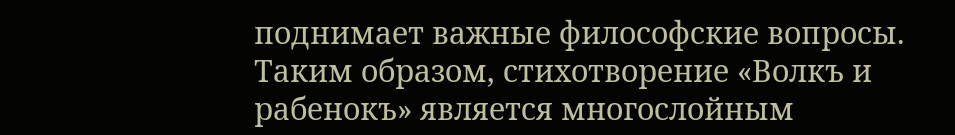поднимает важные философские вопросы.
Таким образом, стихотворение «Волкъ и рабенокъ» является многослойным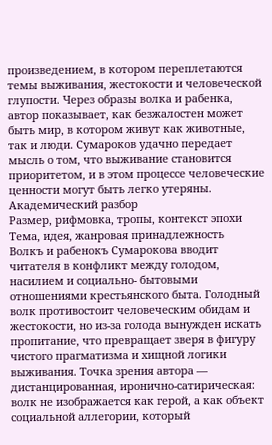произведением, в котором переплетаются темы выживания, жестокости и человеческой глупости. Через образы волка и рабенка, автор показывает, как безжалостен может быть мир, в котором живут как животные, так и люди. Сумароков удачно передает мысль о том, что выживание становится приоритетом, и в этом процессе человеческие ценности могут быть легко утеряны.
Академический разбор
Размер, рифмовка, тропы, контекст эпохи
Тема, идея, жанровая принадлежность
Волкъ и рабенокъ Сумарокова вводит читателя в конфликт между голодом, насилием и социально‑ бытовыми отношениями крестьянского быта. Голодный волк противостоит человеческим обидам и жестокости, но из-за голода вынужден искать пропитание, что превращает зверя в фигуру чистого прагматизма и хищной логики выживания. Точка зрения автора — дистанцированная, иронично‑сатирическая: волк не изображается как герой, а как объект социальной аллегории, который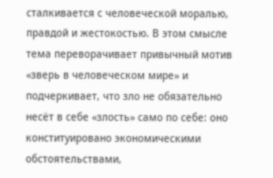сталкивается с человеческой моралью, правдой и жестокостью. В этом смысле тема переворачивает привычный мотив «зверь в человеческом мире» и подчеркивает, что зло не обязательно несёт в себе «злость» само по себе: оно конституировано экономическими обстоятельствами,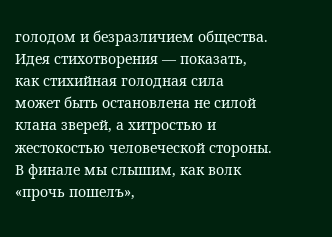голодом и безразличием общества. Идея стихотворения — показать, как стихийная голодная сила может быть остановлена не силой клана зверей, а хитростью и жестокостью человеческой стороны. В финале мы слышим, как волк «прочь пошелъ»,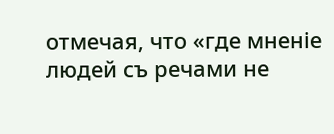отмечая, что «где мненіе людей съ речами не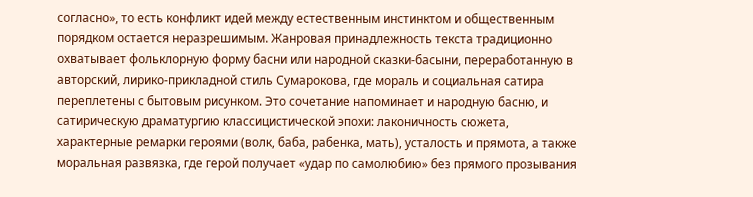согласно», то есть конфликт идей между естественным инстинктом и общественным порядком остается неразрешимым. Жанровая принадлежность текста традиционно охватывает фольклорную форму басни или народной сказки‑басыни, переработанную в авторский, лирико‑прикладной стиль Сумарокова, где мораль и социальная сатира переплетены с бытовым рисунком. Это сочетание напоминает и народную басню, и сатирическую драматургию классицистической эпохи: лаконичность сюжета, характерные ремарки героями (волк, баба, рабенка, мать), усталость и прямота, а также моральная развязка, где герой получает «удар по самолюбию» без прямого прозывания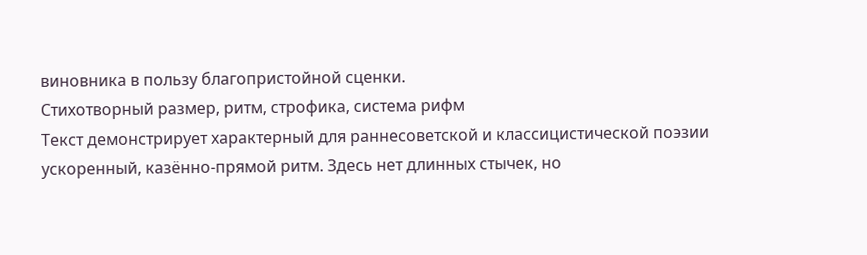виновника в пользу благопристойной сценки.
Стихотворный размер, ритм, строфика, система рифм
Текст демонстрирует характерный для раннесоветской и классицистической поэзии ускоренный, казённо‑прямой ритм. Здесь нет длинных стычек, но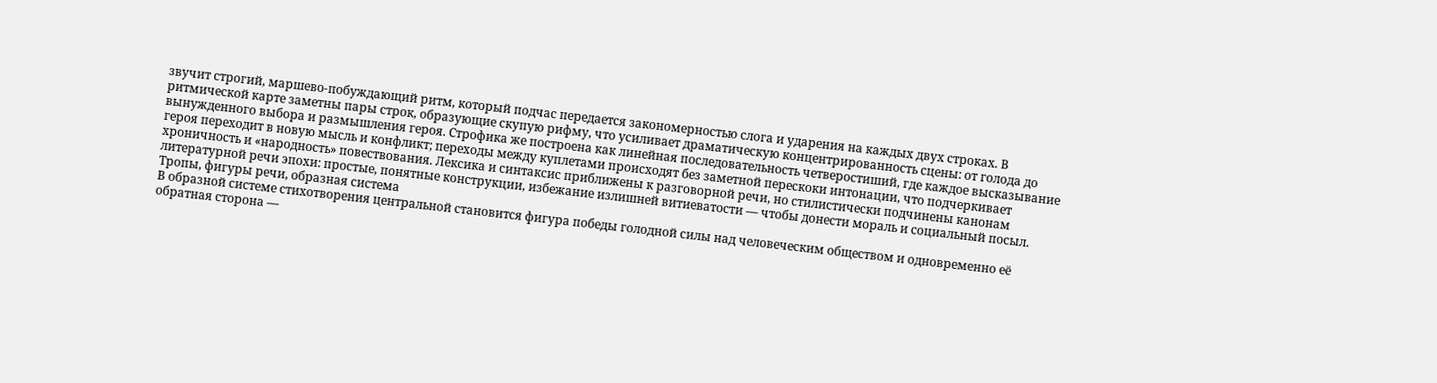звучит строгий, маршево‑побуждающий ритм, который подчас передается закономерностью слога и ударения на каждых двух строках. В ритмической карте заметны пары строк, образующие скупую рифму, что усиливает драматическую концентрированность сцены: от голода до вынужденного выбора и размышления героя. Строфика же построена как линейная последовательность четверостиший, где каждое высказывание героя переходит в новую мысль и конфликт; переходы между куплетами происходят без заметной перескоки интонации, что подчеркивает хроничность и «народность» повествования. Лексика и синтаксис приближены к разговорной речи, но стилистически подчинены канонам литературной речи эпохи: простые, понятные конструкции, избежание излишней витиеватости — чтобы донести мораль и социальный посыл.
Тропы, фигуры речи, образная система
В образной системе стихотворения центральной становится фигура победы голодной силы над человеческим обществом и одновременно её обратная сторона —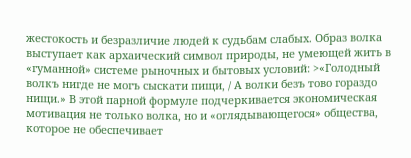жестокость и безразличие людей к судьбам слабых. Образ волка выступает как архаический символ природы, не умеющей жить в «гуманной» системе рыночных и бытовых условий: >«Голодный волкъ нигде не могъ сыскати пищи, / А волки безъ тово гораздо нищи.» В этой парной формуле подчеркивается экономическая мотивация не только волка, но и «оглядывающегося» общества, которое не обеспечивает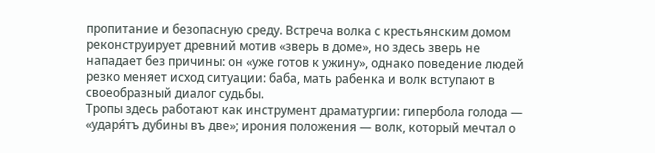пропитание и безопасную среду. Встреча волка с крестьянским домом реконструирует древний мотив «зверь в доме», но здесь зверь не нападает без причины: он «уже готов к ужину», однако поведение людей резко меняет исход ситуации: баба, мать рабенка и волк вступают в своеобразный диалог судьбы.
Тропы здесь работают как инструмент драматургии: гипербола голода — «ударя́тъ дубины въ две»; ирония положения — волк, который мечтал о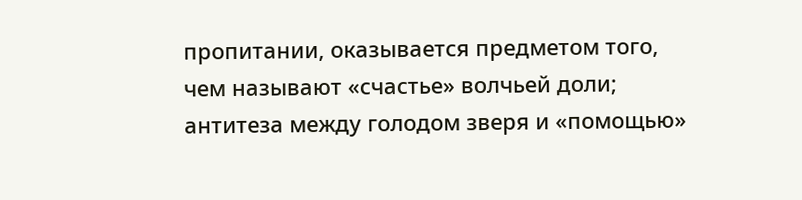пропитании, оказывается предметом того, чем называют «счастье» волчьей доли; антитеза между голодом зверя и «помощью»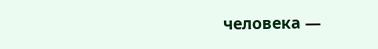человека —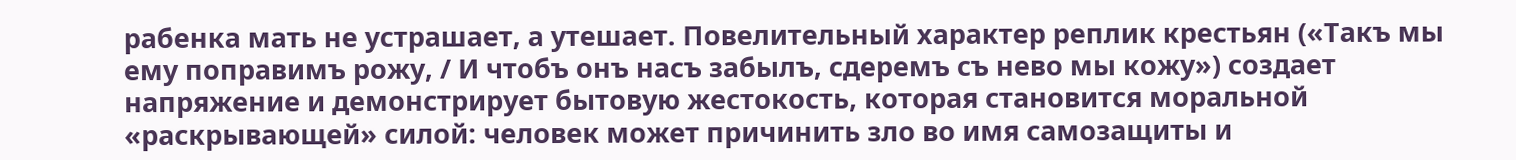рабенка мать не устрашает, а утешает. Повелительный характер реплик крестьян («Такъ мы ему поправимъ рожу, / И чтобъ онъ насъ забылъ, сдеремъ съ нево мы кожу») создает напряжение и демонстрирует бытовую жестокость, которая становится моральной «раскрывающей» силой: человек может причинить зло во имя самозащиты и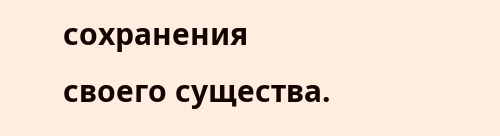сохранения своего существа.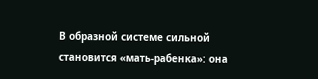В образной системе сильной становится «мать‑рабенка»: она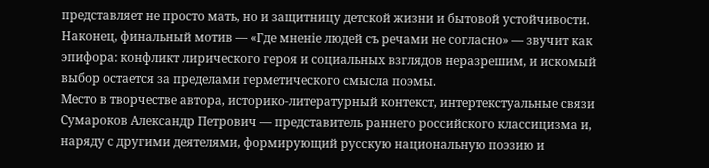представляет не просто мать, но и защитницу детской жизни и бытовой устойчивости. Наконец, финальный мотив — «Где мненіе людей съ речами не согласно» — звучит как эпифора: конфликт лирического героя и социальных взглядов неразрешим, и искомый выбор остается за пределами герметического смысла поэмы.
Место в творчестве автора, историко‑литературный контекст, интертекстуальные связи
Сумароков Александр Петрович — представитель раннего российского классицизма и, наряду с другими деятелями, формирующий русскую национальную поэзию и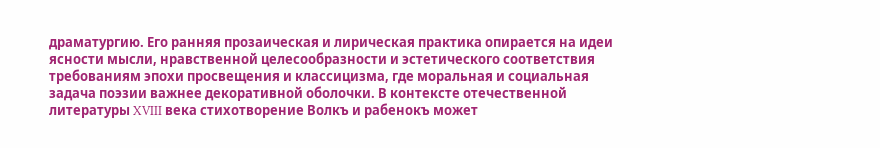драматургию. Его ранняя прозаическая и лирическая практика опирается на идеи ясности мысли, нравственной целесообразности и эстетического соответствия требованиям эпохи просвещения и классицизма, где моральная и социальная задача поэзии важнее декоративной оболочки. В контексте отечественной литературы XVIII века стихотворение Волкъ и рабенокъ может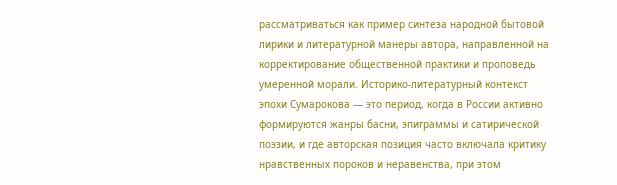рассматриваться как пример синтеза народной бытовой лирики и литературной манеры автора, направленной на корректирование общественной практики и проповедь умеренной морали. Историко‑литературный контекст эпохи Сумарокова — это период, когда в России активно формируются жанры басни, эпиграммы и сатирической поэзии, и где авторская позиция часто включала критику нравственных пороков и неравенства, при этом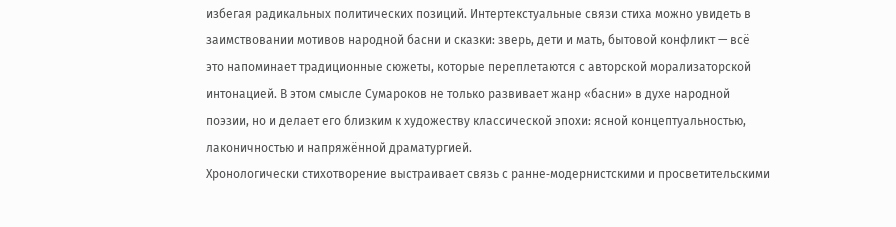избегая радикальных политических позиций. Интертекстуальные связи стиха можно увидеть в заимствовании мотивов народной басни и сказки: зверь, дети и мать, бытовой конфликт — всё это напоминает традиционные сюжеты, которые переплетаются с авторской морализаторской интонацией. В этом смысле Сумароков не только развивает жанр «басни» в духе народной поэзии, но и делает его близким к художеству классической эпохи: ясной концептуальностью, лаконичностью и напряжённой драматургией.
Хронологически стихотворение выстраивает связь с ранне‑модернистскими и просветительскими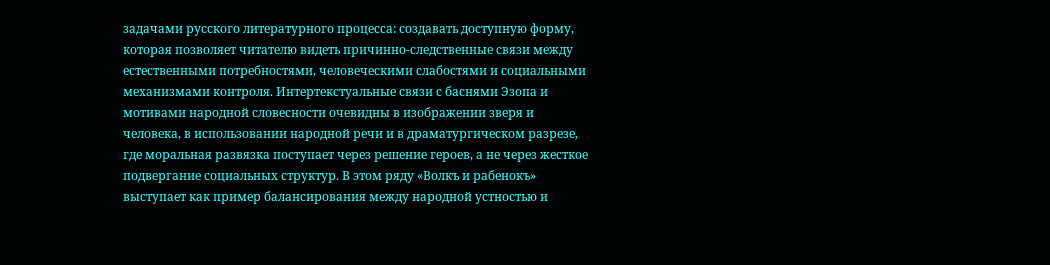задачами русского литературного процесса: создавать доступную форму, которая позволяет читателю видеть причинно‑следственные связи между естественными потребностями, человеческими слабостями и социальными механизмами контроля. Интертекстуальные связи с баснями Эзопа и мотивами народной словесности очевидны в изображении зверя и человека, в использовании народной речи и в драматургическом разрезе, где моральная развязка поступает через решение героев, а не через жесткое подвергание социальных структур. В этом ряду «Волкъ и рабенокъ» выступает как пример балансирования между народной устностью и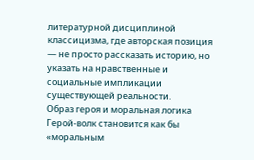литературной дисциплиной классицизма, где авторская позиция — не просто рассказать историю, но указать на нравственные и социальные импликации существующей реальности.
Образ героя и моральная логика
Герой‑волк становится как бы «моральным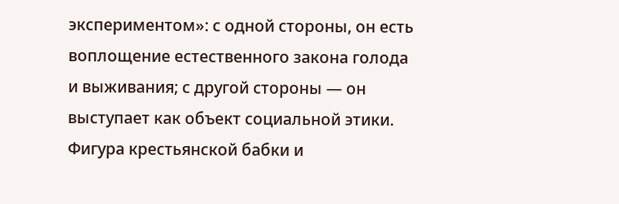экспериментом»: с одной стороны, он есть воплощение естественного закона голода и выживания; с другой стороны — он выступает как объект социальной этики. Фигура крестьянской бабки и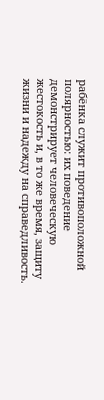рабёнка служит противоположной полярностью: их поведение демонстрирует человеческую жестокость и, в то же время, защиту жизни и надежду на справедливость.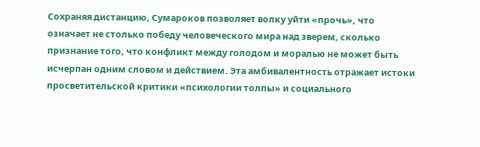Сохраняя дистанцию, Сумароков позволяет волку уйти «прочь», что означает не столько победу человеческого мира над зверем, сколько признание того, что конфликт между голодом и моралью не может быть исчерпан одним словом и действием. Эта амбивалентность отражает истоки просветительской критики «психологии толпы» и социального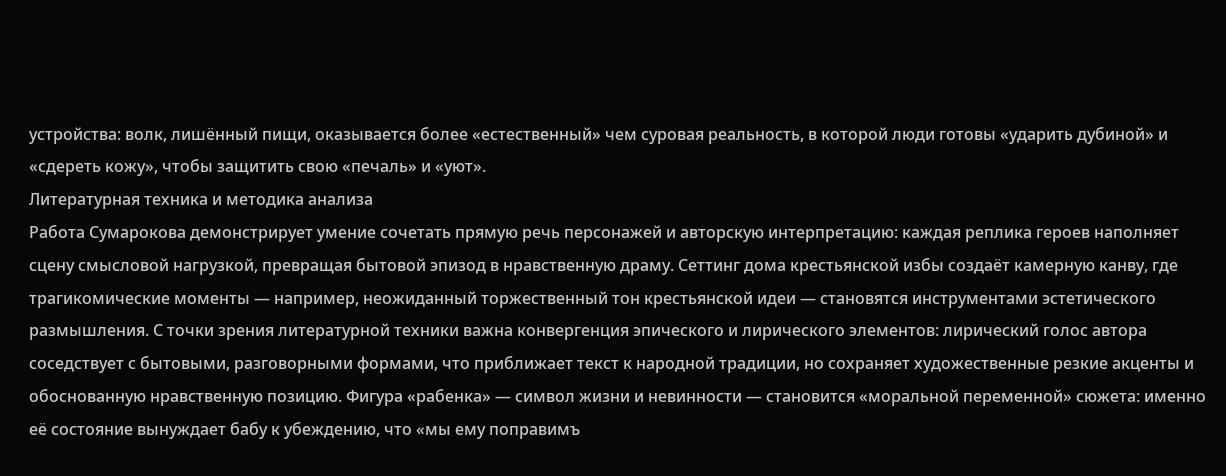устройства: волк, лишённый пищи, оказывается более «естественный» чем суровая реальность, в которой люди готовы «ударить дубиной» и «сдереть кожу», чтобы защитить свою «печаль» и «уют».
Литературная техника и методика анализа
Работа Сумарокова демонстрирует умение сочетать прямую речь персонажей и авторскую интерпретацию: каждая реплика героев наполняет сцену смысловой нагрузкой, превращая бытовой эпизод в нравственную драму. Сеттинг дома крестьянской избы создаёт камерную канву, где трагикомические моменты — например, неожиданный торжественный тон крестьянской идеи — становятся инструментами эстетического размышления. С точки зрения литературной техники важна конвергенция эпического и лирического элементов: лирический голос автора соседствует с бытовыми, разговорными формами, что приближает текст к народной традиции, но сохраняет художественные резкие акценты и обоснованную нравственную позицию. Фигура «рабенка» — символ жизни и невинности — становится «моральной переменной» сюжета: именно её состояние вынуждает бабу к убеждению, что «мы ему поправимъ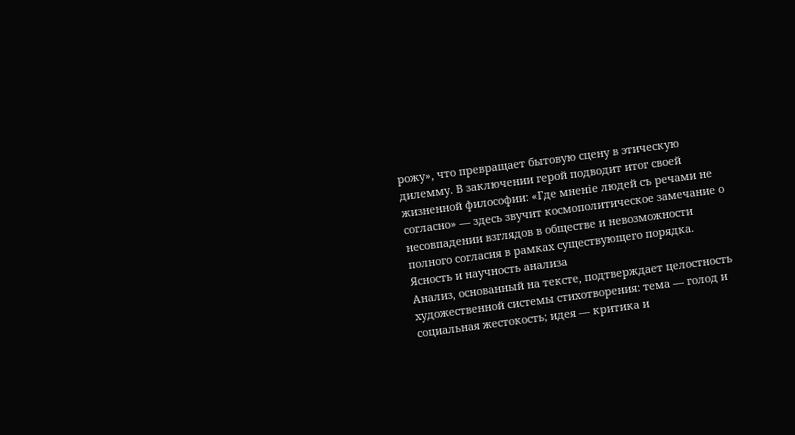рожу», что превращает бытовую сцену в этическую дилемму. В заключении герой подводит итог своей жизненной философии: «Где мненіе людей съ речами не согласно» — здесь звучит космополитическое замечание о несовпадении взглядов в обществе и невозможности полного согласия в рамках существующего порядка.
Ясность и научность анализа
Анализ, основанный на тексте, подтверждает целостность художественной системы стихотворения: тема — голод и социальная жестокость; идея — критика и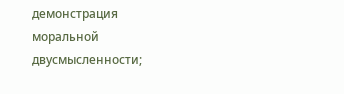демонстрация моральной двусмысленности;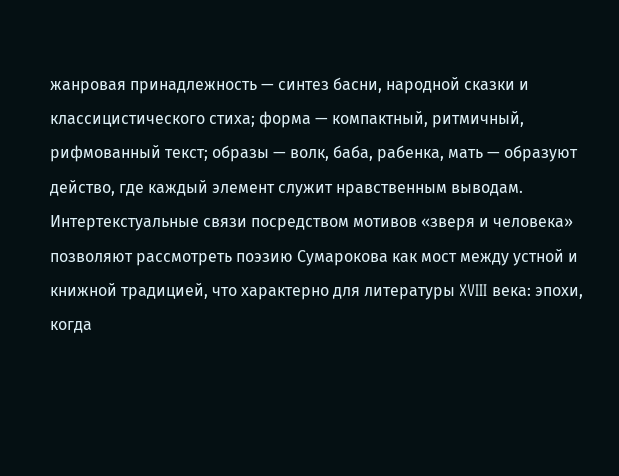жанровая принадлежность — синтез басни, народной сказки и классицистического стиха; форма — компактный, ритмичный, рифмованный текст; образы — волк, баба, рабенка, мать — образуют действо, где каждый элемент служит нравственным выводам. Интертекстуальные связи посредством мотивов «зверя и человека» позволяют рассмотреть поэзию Сумарокова как мост между устной и книжной традицией, что характерно для литературы XVIII века: эпохи, когда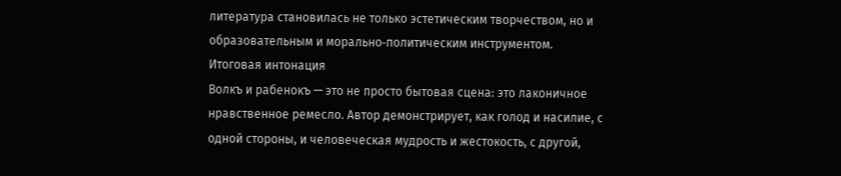литература становилась не только эстетическим творчеством, но и образовательным и морально‑политическим инструментом.
Итоговая интонация
Волкъ и рабенокъ — это не просто бытовая сцена: это лаконичное нравственное ремесло. Автор демонстрирует, как голод и насилие, с одной стороны, и человеческая мудрость и жестокость, с другой,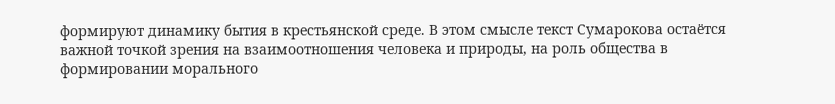формируют динамику бытия в крестьянской среде. В этом смысле текст Сумарокова остаётся важной точкой зрения на взаимоотношения человека и природы, на роль общества в формировании морального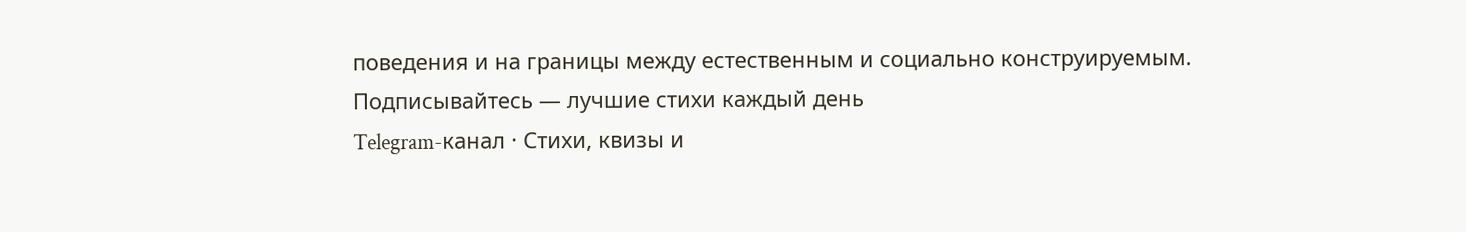поведения и на границы между естественным и социально конструируемым.
Подписывайтесь — лучшие стихи каждый день
Telegram-канал · Стихи, квизы и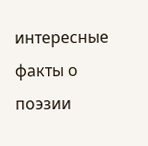интересные факты о поэзии